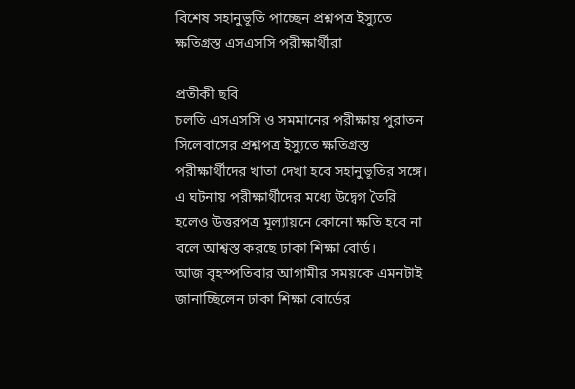বিশেষ সহানুভূতি পাচ্ছেন প্রশ্নপত্র ইস্যুতে ক্ষতিগ্রস্ত এসএসসি পরীক্ষার্থীরা

প্রতীকী ছবি
চলতি এসএসসি ও সমমানের পরীক্ষায় পুরাতন সিলেবাসের প্রশ্নপত্র ইস্যুতে ক্ষতিগ্রস্ত পরীক্ষার্থীদের খাতা দেখা হবে সহানুভূতির সঙ্গে। এ ঘটনায় পরীক্ষার্থীদের মধ্যে উদ্বেগ তৈরি হলেও উত্তরপত্র মূল্যায়নে কোনো ক্ষতি হবে না বলে আশ্বস্ত করছে ঢাকা শিক্ষা বোর্ড।
আজ বৃহস্পতিবার আগামীর সময়কে এমনটাই জানাচ্ছিলেন ঢাকা শিক্ষা বোর্ডের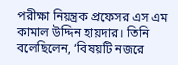পরীক্ষা নিয়ন্ত্রক প্রফেসর এস এম কামাল উদ্দিন হায়দার। তিনি বলেছিলেন, ‘বিষয়টি নজরে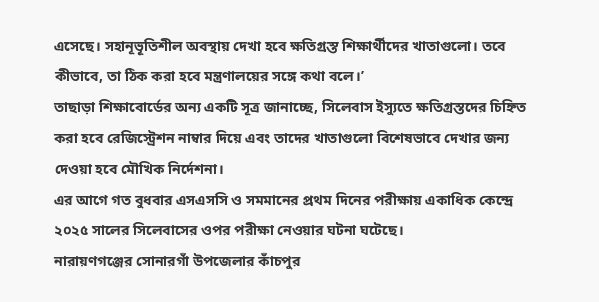এসেছে। সহানূভূতিশীল অবস্থায় দেখা হবে ক্ষতিগ্রস্ত শিক্ষার্থীদের খাতাগুলো। তবে কীভাবে, তা ঠিক করা হবে মন্ত্রণালয়ের সঙ্গে কথা বলে।’
তাছাড়া শিক্ষাবোর্ডের অন্য একটি সূত্র জানাচ্ছে, সিলেবাস ইস্যুতে ক্ষতিগ্রস্তদের চিহ্নিত করা হবে রেজিস্ট্রেশন নাম্বার দিয়ে এবং তাদের খাতাগুলো বিশেষভাবে দেখার জন্য দেওয়া হবে মৌখিক নির্দেশনা।
এর আগে গত বুধবার এসএসসি ও সমমানের প্রথম দিনের পরীক্ষায় একাধিক কেন্দ্রে ২০২৫ সালের সিলেবাসের ওপর পরীক্ষা নেওয়ার ঘটনা ঘটেছে।
নারায়ণগঞ্জের সোনারগাঁ উপজেলার কাঁচপুর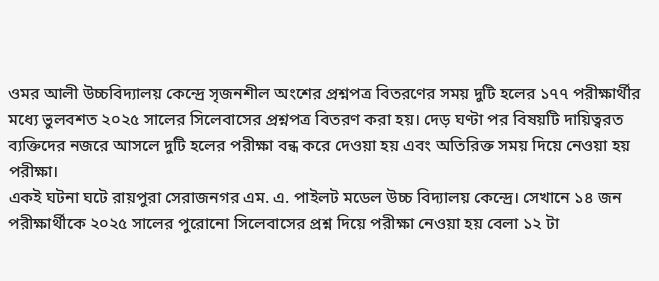ওমর আলী উচ্চবিদ্যালয় কেন্দ্রে সৃজনশীল অংশের প্রশ্নপত্র বিতরণের সময় দুটি হলের ১৭৭ পরীক্ষার্থীর মধ্যে ভুলবশত ২০২৫ সালের সিলেবাসের প্রশ্নপত্র বিতরণ করা হয়। দেড় ঘণ্টা পর বিষয়টি দায়িত্বরত ব্যক্তিদের নজরে আসলে দুটি হলের পরীক্ষা বন্ধ করে দেওয়া হয় এবং অতিরিক্ত সময় দিয়ে নেওয়া হয় পরীক্ষা।
একই ঘটনা ঘটে রায়পুরা সেরাজনগর এম. এ. পাইলট মডেল উচ্চ বিদ্যালয় কেন্দ্রে। সেখানে ১৪ জন পরীক্ষার্থীকে ২০২৫ সালের পুরোনো সিলেবাসের প্রশ্ন দিয়ে পরীক্ষা নেওয়া হয় বেলা ১২ টা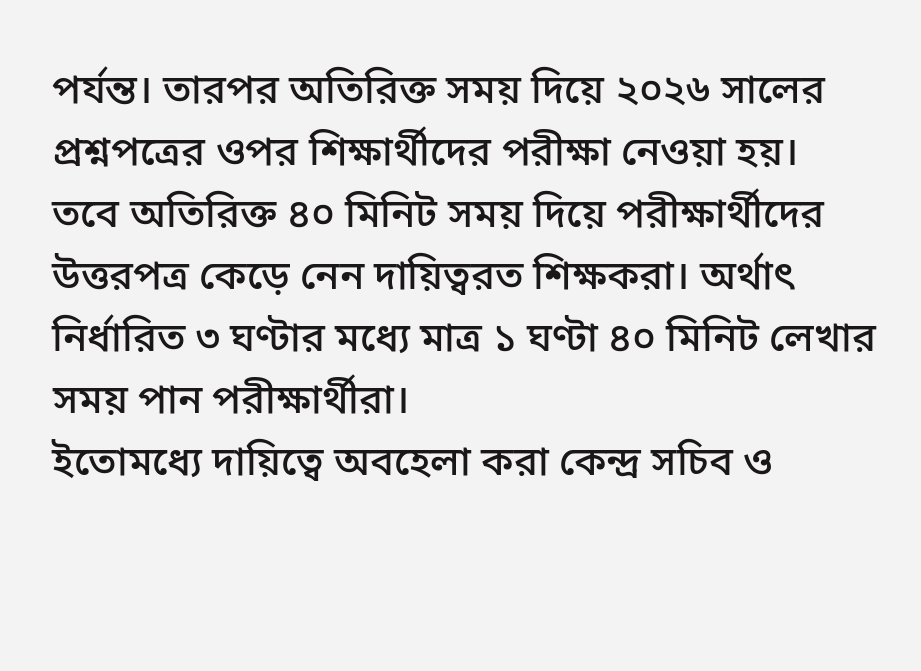পর্যন্ত। তারপর অতিরিক্ত সময় দিয়ে ২০২৬ সালের প্রশ্নপত্রের ওপর শিক্ষার্থীদের পরীক্ষা নেওয়া হয়।
তবে অতিরিক্ত ৪০ মিনিট সময় দিয়ে পরীক্ষার্থীদের উত্তরপত্র কেড়ে নেন দায়িত্বরত শিক্ষকরা। অর্থাৎ নির্ধারিত ৩ ঘণ্টার মধ্যে মাত্র ১ ঘণ্টা ৪০ মিনিট লেখার সময় পান পরীক্ষার্থীরা।
ইতোমধ্যে দায়িত্বে অবহেলা করা কেন্দ্র সচিব ও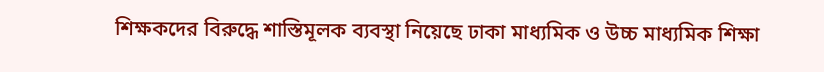শিক্ষকদের বিরুদ্ধে শাস্তিমূলক ব্যবস্থা নিয়েছে ঢাকা মাধ্যমিক ও উচ্চ মাধ্যমিক শিক্ষা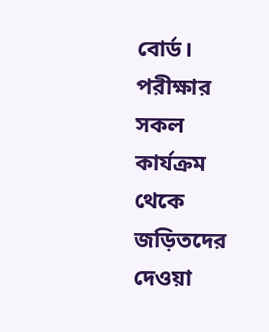বোর্ড। পরীক্ষার সকল কার্যক্রম থেকে জড়িতদের দেওয়া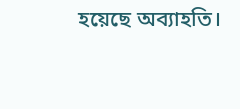হয়েছে অব্যাহতি।